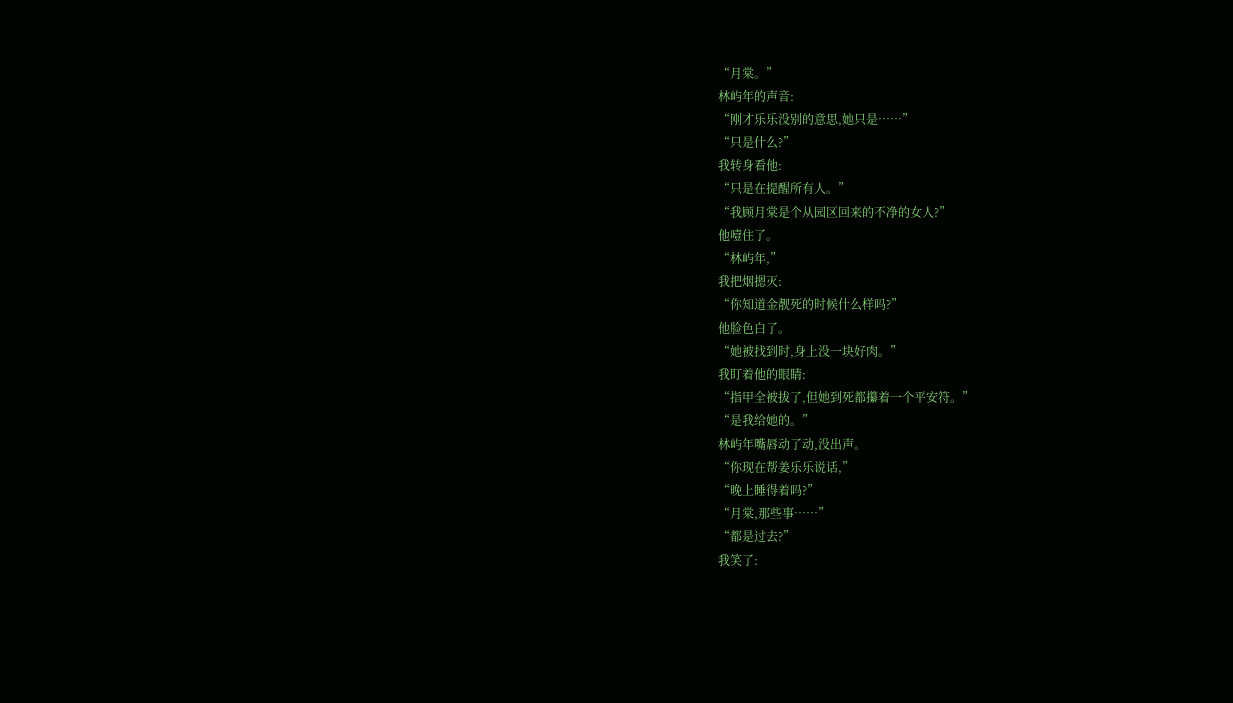“月棠。”
林屿年的声音:
“刚才乐乐没别的意思,她只是……”
“只是什么?”
我转身看他:
“只是在提醒所有人。”
“我顾月棠是个从园区回来的不净的女人?”
他噎住了。
“林屿年,”
我把烟摁灭:
“你知道金靓死的时候什么样吗?”
他脸色白了。
“她被找到时,身上没一块好肉。”
我盯着他的眼睛:
“指甲全被拔了,但她到死都攥着一个平安符。”
“是我给她的。”
林屿年嘴唇动了动,没出声。
“你现在帮姜乐乐说话,”
“晚上睡得着吗?”
“月棠,那些事……”
“都是过去?”
我笑了: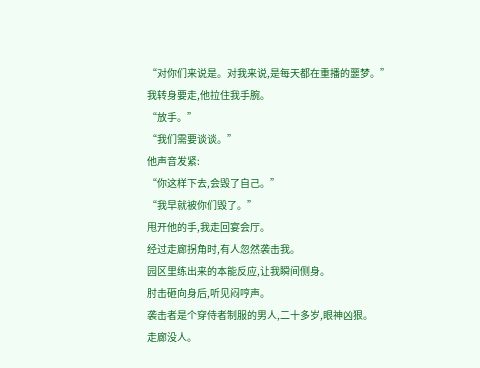“对你们来说是。对我来说,是每天都在重播的噩梦。”
我转身要走,他拉住我手腕。
“放手。”
“我们需要谈谈。”
他声音发紧:
“你这样下去,会毁了自己。”
“我早就被你们毁了。”
甩开他的手,我走回宴会厅。
经过走廊拐角时,有人忽然袭击我。
园区里练出来的本能反应,让我瞬间侧身。
肘击砸向身后,听见闷哼声。
袭击者是个穿侍者制服的男人,二十多岁,眼神凶狠。
走廊没人。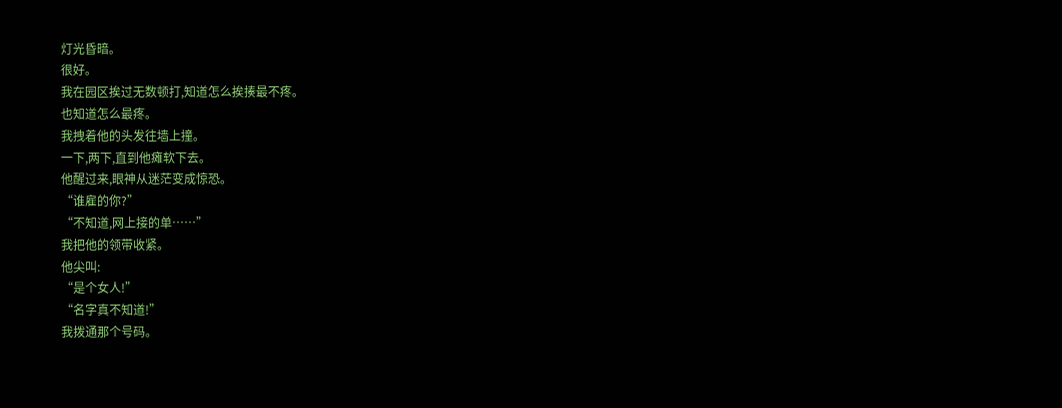灯光昏暗。
很好。
我在园区挨过无数顿打,知道怎么挨揍最不疼。
也知道怎么最疼。
我拽着他的头发往墙上撞。
一下,两下,直到他瘫软下去。
他醒过来,眼神从迷茫变成惊恐。
“谁雇的你?”
“不知道,网上接的单……”
我把他的领带收紧。
他尖叫:
“是个女人!”
“名字真不知道!”
我拨通那个号码。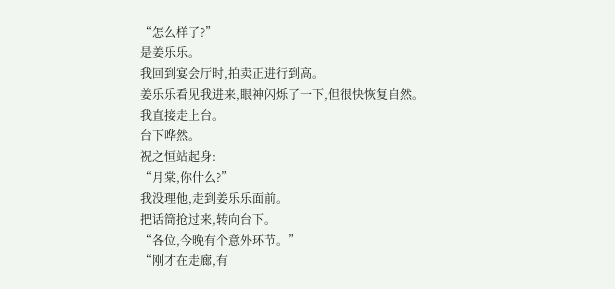“怎么样了?”
是姜乐乐。
我回到宴会厅时,拍卖正进行到高。
姜乐乐看见我进来,眼神闪烁了一下,但很快恢复自然。
我直接走上台。
台下哗然。
祝之恒站起身:
“月棠,你什么?”
我没理他,走到姜乐乐面前。
把话筒抢过来,转向台下。
“各位,今晚有个意外环节。”
“刚才在走廊,有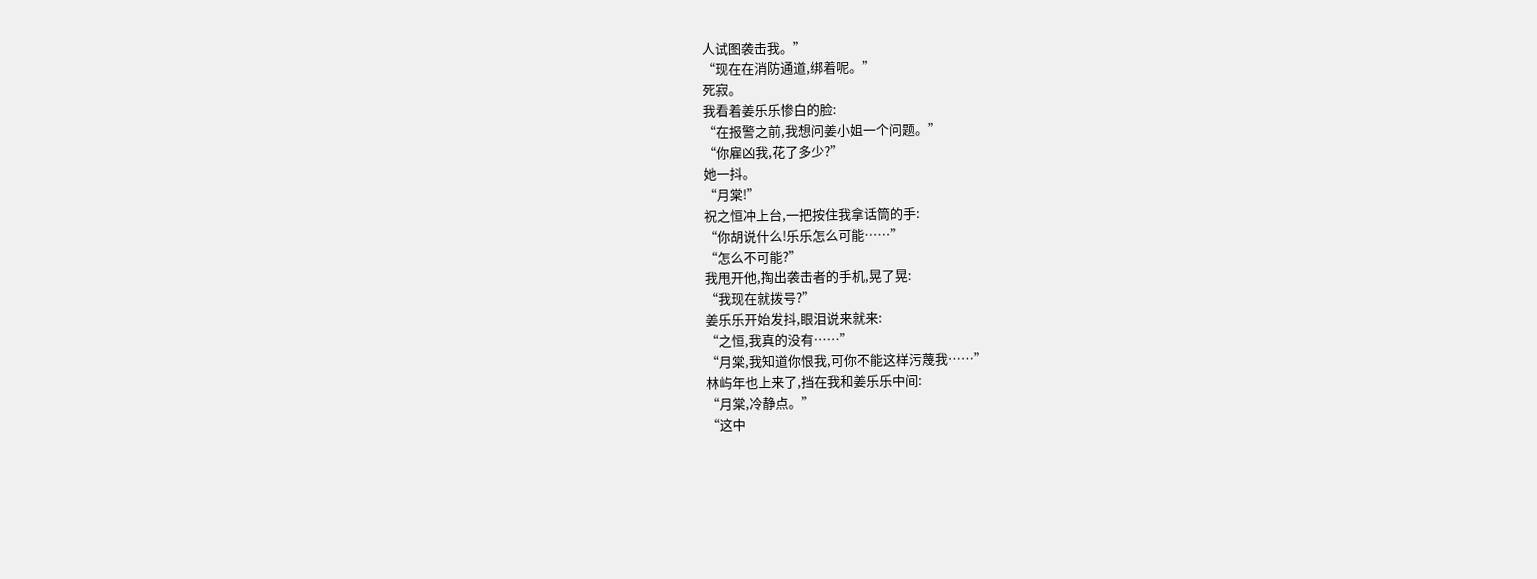人试图袭击我。”
“现在在消防通道,绑着呢。”
死寂。
我看着姜乐乐惨白的脸:
“在报警之前,我想问姜小姐一个问题。”
“你雇凶我,花了多少?”
她一抖。
“月棠!”
祝之恒冲上台,一把按住我拿话筒的手:
“你胡说什么!乐乐怎么可能……”
“怎么不可能?”
我甩开他,掏出袭击者的手机,晃了晃:
“我现在就拨号?”
姜乐乐开始发抖,眼泪说来就来:
“之恒,我真的没有……”
“月棠,我知道你恨我,可你不能这样污蔑我……”
林屿年也上来了,挡在我和姜乐乐中间:
“月棠,冷静点。”
“这中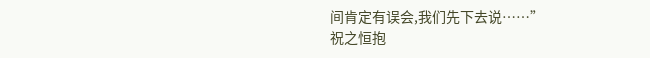间肯定有误会,我们先下去说……”
祝之恒抱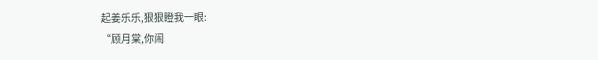起姜乐乐,狠狠瞪我一眼:
“顾月棠,你闹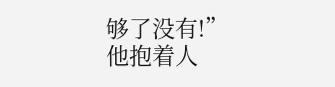够了没有!”
他抱着人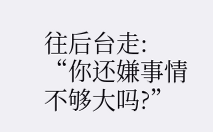往后台走:
“你还嫌事情不够大吗?”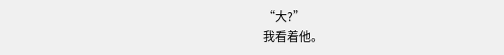“大?”
我看着他。